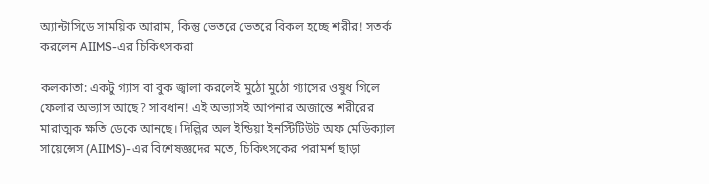অ্যান্টাসিডে সাময়িক আরাম, কিন্তু ভেতরে ভেতরে বিকল হচ্ছে শরীর! সতর্ক করলেন AIIMS-এর চিকিৎসকরা

কলকাতা: একটু গ্যাস বা বুক জ্বালা করলেই মুঠো মুঠো গ্যাসের ওষুধ গিলে ফেলার অভ্যাস আছে? সাবধান! এই অভ্যাসই আপনার অজান্তে শরীরের মারাত্মক ক্ষতি ডেকে আনছে। দিল্লির অল ইন্ডিয়া ইনস্টিটিউট অফ মেডিক্যাল সায়েন্সেস (AIIMS)-এর বিশেষজ্ঞদের মতে, চিকিৎসকের পরামর্শ ছাড়া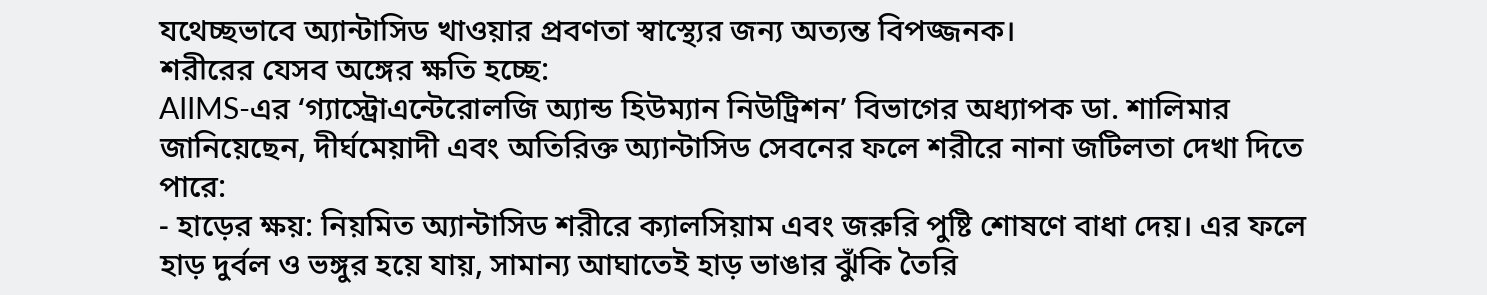যথেচ্ছভাবে অ্যান্টাসিড খাওয়ার প্রবণতা স্বাস্থ্যের জন্য অত্যন্ত বিপজ্জনক।
শরীরের যেসব অঙ্গের ক্ষতি হচ্ছে:
AIIMS-এর ‘গ্যাস্ট্রোএন্টেরোলজি অ্যান্ড হিউম্যান নিউট্রিশন’ বিভাগের অধ্যাপক ডা. শালিমার জানিয়েছেন, দীর্ঘমেয়াদী এবং অতিরিক্ত অ্যান্টাসিড সেবনের ফলে শরীরে নানা জটিলতা দেখা দিতে পারে:
- হাড়ের ক্ষয়: নিয়মিত অ্যান্টাসিড শরীরে ক্যালসিয়াম এবং জরুরি পুষ্টি শোষণে বাধা দেয়। এর ফলে হাড় দুর্বল ও ভঙ্গুর হয়ে যায়, সামান্য আঘাতেই হাড় ভাঙার ঝুঁকি তৈরি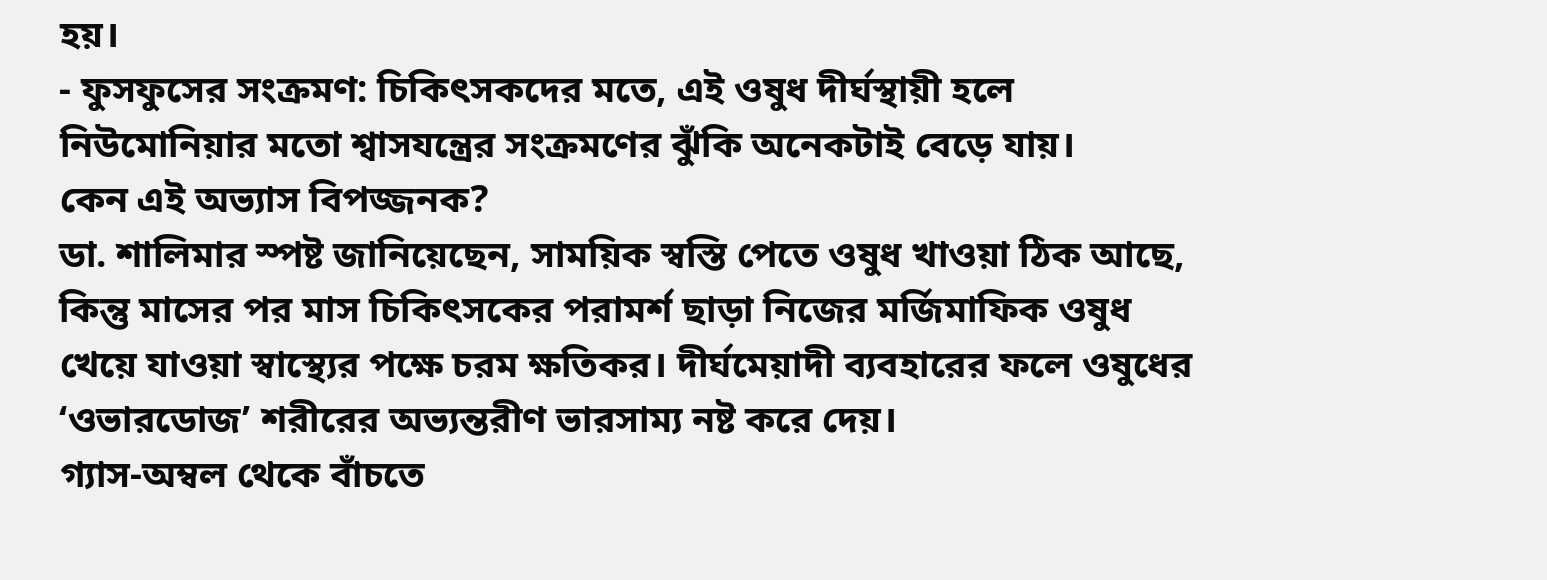হয়।
- ফুসফুসের সংক্রমণ: চিকিৎসকদের মতে, এই ওষুধ দীর্ঘস্থায়ী হলে নিউমোনিয়ার মতো শ্বাসযন্ত্রের সংক্রমণের ঝুঁকি অনেকটাই বেড়ে যায়।
কেন এই অভ্যাস বিপজ্জনক?
ডা. শালিমার স্পষ্ট জানিয়েছেন, সাময়িক স্বস্তি পেতে ওষুধ খাওয়া ঠিক আছে, কিন্তু মাসের পর মাস চিকিৎসকের পরামর্শ ছাড়া নিজের মর্জিমাফিক ওষুধ খেয়ে যাওয়া স্বাস্থ্যের পক্ষে চরম ক্ষতিকর। দীর্ঘমেয়াদী ব্যবহারের ফলে ওষুধের ‘ওভারডোজ’ শরীরের অভ্যন্তরীণ ভারসাম্য নষ্ট করে দেয়।
গ্যাস-অম্বল থেকে বাঁচতে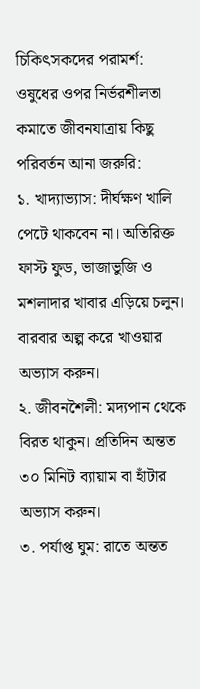চিকিৎসকদের পরামর্শ:
ওষুধের ওপর নির্ভরশীলতা কমাতে জীবনযাত্রায় কিছু পরিবর্তন আনা জরুরি:
১. খাদ্যাভ্যাস: দীর্ঘক্ষণ খালি পেটে থাকবেন না। অতিরিক্ত ফাস্ট ফুড, ভাজাভুজি ও মশলাদার খাবার এড়িয়ে চলুন। বারবার অল্প করে খাওয়ার অভ্যাস করুন।
২. জীবনশৈলী: মদ্যপান থেকে বিরত থাকুন। প্রতিদিন অন্তত ৩০ মিনিট ব্যায়াম বা হাঁটার অভ্যাস করুন।
৩. পর্যাপ্ত ঘুম: রাতে অন্তত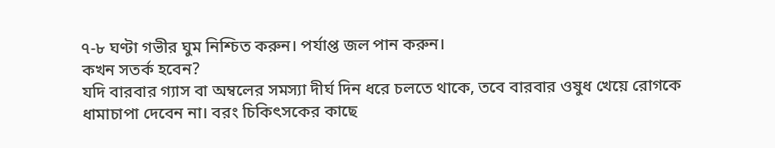৭-৮ ঘণ্টা গভীর ঘুম নিশ্চিত করুন। পর্যাপ্ত জল পান করুন।
কখন সতর্ক হবেন?
যদি বারবার গ্যাস বা অম্বলের সমস্যা দীর্ঘ দিন ধরে চলতে থাকে, তবে বারবার ওষুধ খেয়ে রোগকে ধামাচাপা দেবেন না। বরং চিকিৎসকের কাছে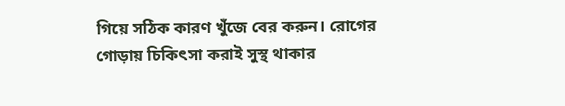গিয়ে সঠিক কারণ খুঁজে বের করুন। রোগের গোড়ায় চিকিৎসা করাই সুস্থ থাকার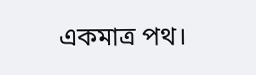একমাত্র পথ।